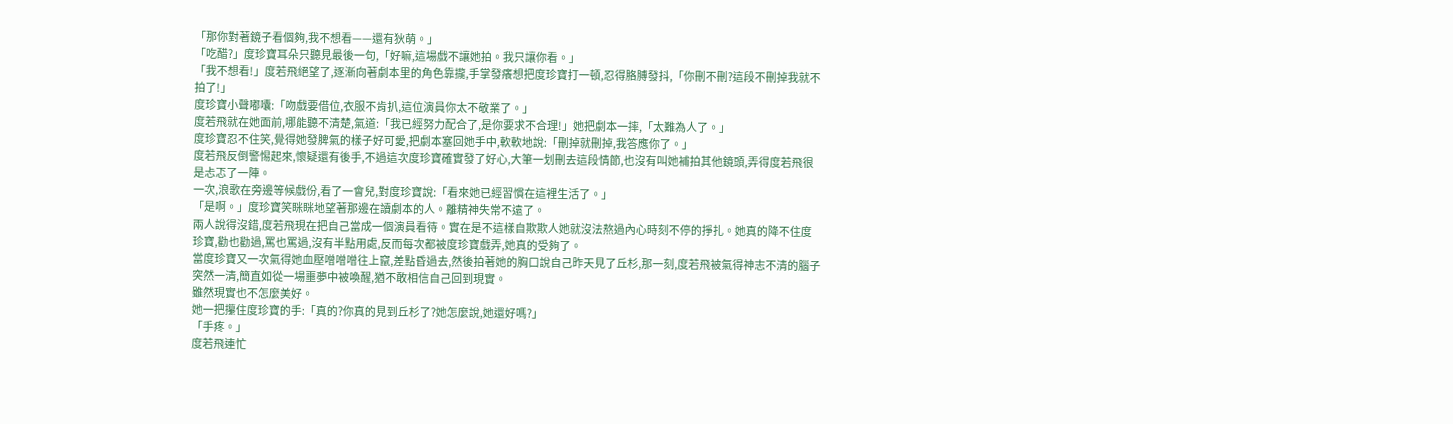「那你對著鏡子看個夠,我不想看——還有狄萌。」
「吃醋?」度珍寶耳朵只聽見最後一句,「好嘛,這場戲不讓她拍。我只讓你看。」
「我不想看!」度若飛絕望了,逐漸向著劇本里的角色靠攏,手掌發癢想把度珍寶打一頓,忍得胳膊發抖,「你刪不刪?這段不刪掉我就不拍了!」
度珍寶小聲嘟囔:「吻戲要借位,衣服不肯扒,這位演員你太不敬業了。」
度若飛就在她面前,哪能聽不清楚,氣道:「我已經努力配合了,是你要求不合理!」她把劇本一摔,「太難為人了。」
度珍寶忍不住笑,覺得她發脾氣的樣子好可愛,把劇本塞回她手中,軟軟地說:「刪掉就刪掉,我答應你了。」
度若飛反倒警惕起來,懷疑還有後手,不過這次度珍寶確實發了好心,大筆一划刪去這段情節,也沒有叫她補拍其他鏡頭,弄得度若飛很是忐忑了一陣。
一次,浪歌在旁邊等候戲份,看了一會兒,對度珍寶說:「看來她已經習慣在這裡生活了。」
「是啊。」度珍寶笑眯眯地望著那邊在讀劇本的人。離精神失常不遠了。
兩人說得沒錯,度若飛現在把自己當成一個演員看待。實在是不這樣自欺欺人她就沒法熬過內心時刻不停的掙扎。她真的降不住度珍寶,勸也勸過,罵也罵過,沒有半點用處,反而每次都被度珍寶戲弄,她真的受夠了。
當度珍寶又一次氣得她血壓噌噌噌往上竄,差點昏過去,然後拍著她的胸口說自己昨天見了丘杉,那一刻,度若飛被氣得神志不清的腦子突然一清,簡直如從一場噩夢中被喚醒,猶不敢相信自己回到現實。
雖然現實也不怎麼美好。
她一把攥住度珍寶的手:「真的?你真的見到丘杉了?她怎麼說,她還好嗎?」
「手疼。」
度若飛連忙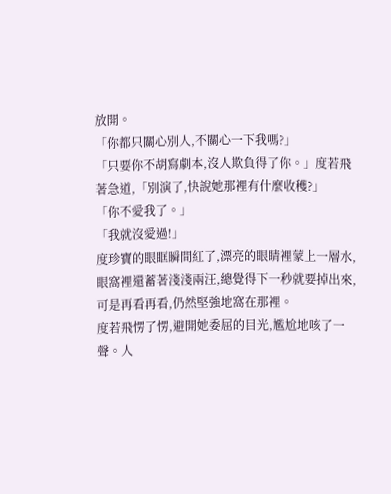放開。
「你都只關心別人,不關心一下我嗎?」
「只要你不胡寫劇本,沒人欺負得了你。」度若飛著急道,「別演了,快說她那裡有什麼收穫?」
「你不愛我了。」
「我就沒愛過!」
度珍寶的眼眶瞬間紅了,漂亮的眼睛裡蒙上一層水,眼窩裡還蓄著淺淺兩汪,總覺得下一秒就要掉出來,可是再看再看,仍然堅強地窩在那裡。
度若飛愣了愣,避開她委屈的目光,尷尬地咳了一聲。人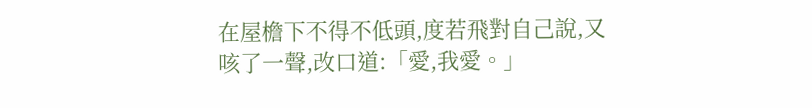在屋檐下不得不低頭,度若飛對自己說,又咳了一聲,改口道:「愛,我愛。」